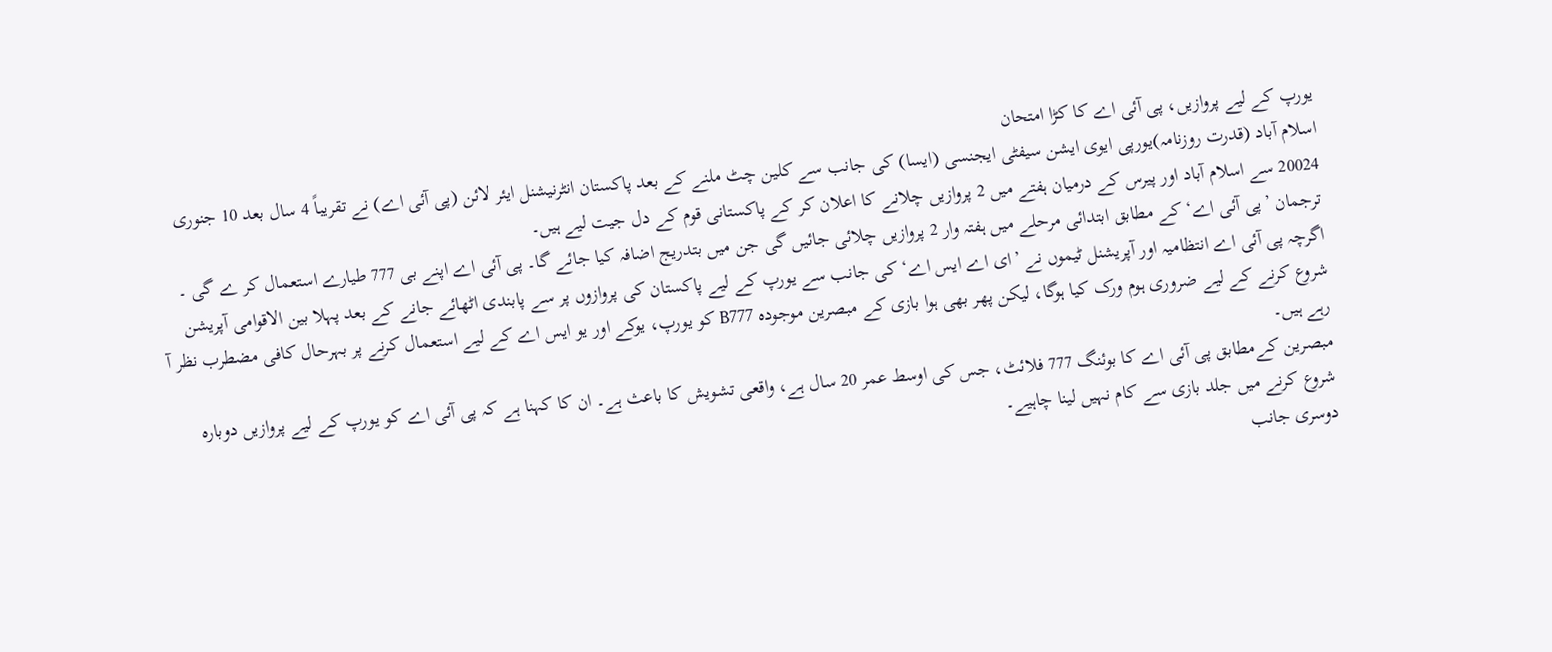یورپ کے لیے پروازیں، پی آئی اے کا کڑا امتحان
اسلام آباد (قدرت روزنامہ)یورپی ایوی ایشن سیفٹی ایجنسی (ایسا) کی جانب سے کلین چٹ ملنے کے بعد پاکستان انٹرنیشنل ایئر لائن (پی آئی اے) نے تقریباً 4 سال بعد 10 جنوری 20024 سے اسلام آباد اور پیرس کے درمیان ہفتے میں 2 پروازیں چلانے کا اعلان کر کے پاکستانی قوم کے دل جیت لیے ہیں۔
ترجمان ’پی آئی اے‘ کے مطابق ابتدائی مرحلے میں ہفتہ وار 2 پروازیں چلائی جائیں گی جن میں بتدریج اضافہ کیا جائے گا۔ پی آئی اے اپنے بی 777 طیارے استعمال کر ے گی ۔
اگرچہ پی آئی اے انتظامیہ اور آپریشنل ٹیموں نے ’ای اے ایس اے‘ کی جانب سے یورپ کے لیے پاکستان کی پروازوں پر سے پابندی اٹھائے جانے کے بعد پہلا بین الاقوامی آپریشن شروع کرنے کے لیے ضروری ہوم ورک کیا ہوگا، لیکن پھر بھی ہوا بازی کے مبصرین موجودہ B777 کو یورپ، یوکے اور یو ایس اے کے لیے استعمال کرنے پر بہرحال کافی مضطرب نظر آ رہے ہیں۔
مبصرین کےمطابق پی آئی اے کا بوئنگ 777 فلائٹ، جس کی اوسط عمر 20 سال ہے، واقعی تشویش کا باعث ہے۔ ان کا کہنا ہے کہ پی آئی اے کو یورپ کے لیے پروازیں دوبارہ شروع کرنے میں جلد بازی سے کام نہیں لینا چاہیے۔
دوسری جانب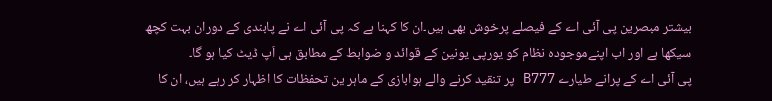بیشتر مبصرین پی آئی اے کے فیصلے پرخوش بھی ہیں۔ان کا کہنا ہے کہ پی آئی اے نے پابندی کے دوران بہت کچھ سیکھا ہے اور اب اپنےموجودہ نظام کو یورپی یونین کے قوائد و ضوابط کے مطابق ہی اَپ ڈیٹ کیا ہو گا۔
پی آئی اے کے پرانے طیارے B777 پر تنقید کرنے والے ہوابازی کے ماہر ین تحفظات کا اظہار کر رہے ہیں، ان کا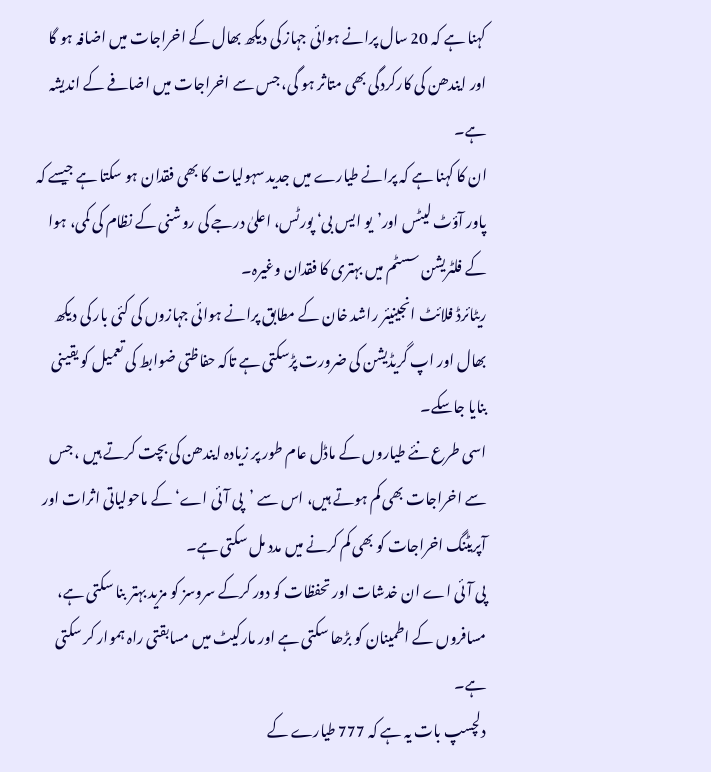کہنا ہے کہ 20 سال پرانے ہوائی جہاز کی دیکھ بھال کے اخراجات میں اضافہ ہو گا اور ایندھن کی کارکردگی بھی متاثر ہو گی، جس سے اخراجات میں اضافے کے اندیشہ ہے۔
ان کا کہنا ہے کہ پرانے طیارے میں جدید سہولیات کا بھی فقدان ہو سکتا ہے جیسے کہ پاور آؤٹ لیٹس اور’یو ایس بی‘ پورٹس، اعلیٰ درجے کی روشنی کے نظام کی کمی، ہوا کے فلٹریشن سسٹم میں بہتری کا فقدان وغیرہ۔
ریٹائرڈ فلائٹ انجینیئر راشد خان کے مطابق پرانے ہوائی جہازوں کی کئی بار کی دیکھ بھال اور اپ گریڈیشن کی ضرورت پڑسکتی ہے تاکہ حفاظتی ضوابط کی تعمیل کو یقینی بنایا جاسکے۔
اسی طرع نئے طیاروں کے ماڈل عام طور پر زیادہ ایندھن کی بچت کرتے ہیں ، جس سے اخراجات بھی کم ہوتے ہیں، اس سے ’پی آئی اے‘ کے ماحولیاتی اثرات اور آپریٹنگ اخراجات کو بھی کم کرنے میں مدد مل سکتی ہے۔
پی آئی اے ان خدشات اور تحفظات کو دور کرکے سروسز کو مزید بہتر بنا سکتی ہے، مسافروں کے اطمینان کو بڑھا سکتی ہے اور مارکیٹ میں مسابقتی راہ ہموار کر سکتی ہے۔
دلچسپ بات یہ ہے کہ 777 طیارے کے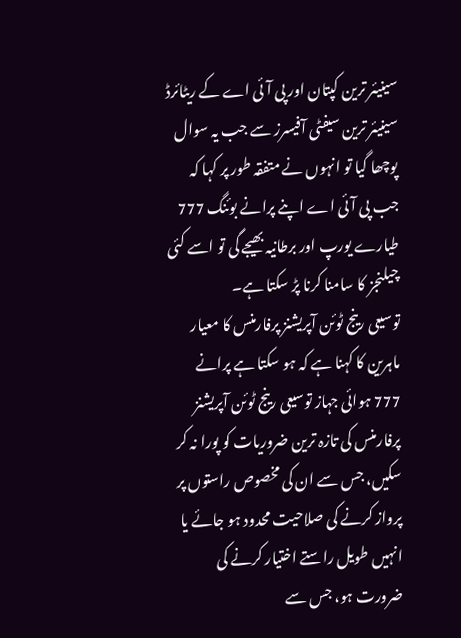سینیئر ترین کپتان اور پی آئی اے کے ریٹائرڈ سینیئر ترین سیفٹی آفیسرز سے جب یہ سوال پوچھا گیا تو انہوں نے متفقہ طور پر کہا کہ جب پی آئی اے اپنے پرانے بوئنگ 777 طیارے یورپ اور برطانیہ بھیجے گی تو اسے کئی چیلنجز کا سامنا کرنا پڑ سکتا ہے۔
توسیعی رینج ٹوئن آپریشنز پرفارمنس کا معیار
ماہرین کا کہنا ہے کہ ہو سکتا ہے پرانے 777 ہوائی جہاز توسیعی رینج ٹوئن آپریشنز پرفارمنس کی تازہ ترین ضروریات کو پورا نہ کر سکیں، جس سے ان کی مخصوص راستوں پر پرواز کرنے کی صلاحیت محدود ہو جائے یا انہیں طویل راستے اختیار کرنے کی ضرورت ہو، جس سے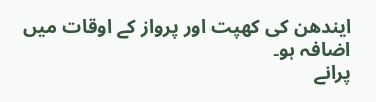ایندھن کی کھپت اور پرواز کے اوقات میں اضافہ ہو۔
پرانے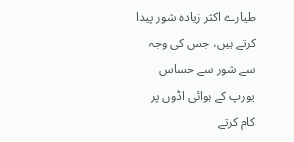طیارے اکثر زیادہ شور پیدا کرتے ہیں، جس کی وجہ سے شور سے حساس یورپ کے ہوائی اڈوں پر کام کرتے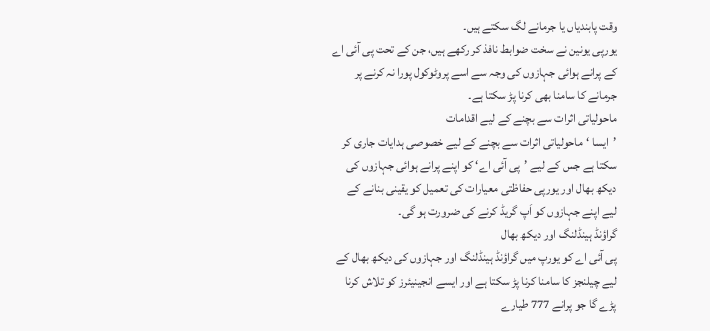وقت پابندیاں یا جرمانے لگ سکتے ہیں۔
یورپی یونین نے سخت ضوابط نافذ کر رکھے ہیں، جن کے تحت پی آئی اے کے پرانے ہوائی جہازوں کی وجہ سے اسے پروٹوکول پورا نہ کرنے پر جرمانے کا سامنا بھی کرنا پڑ سکتا ہے۔
ماحولیاتی اثرات سے بچنے کے لیے اقدامات
’ایسا ‘ماحولیاتی اثرات سے بچنے کے لیے خصوصی ہدایات جاری کر سکتا ہے جس کے لیے ’پی آئی اے‘ کو اپنے پرانے ہوائی جہازوں کی دیکھ بھال اور یورپی حفاظتی معیارات کی تعمیل کو یقینی بنانے کے لیے اپنے جہازوں کو اَپ گریڈ کرنے کی ضرورت ہو گی۔
گراؤنڈ ہینڈلنگ اور دیکھ بھال
پی آئی اے کو یورپ میں گراؤنڈ ہینڈلنگ اور جہازوں کی دیکھ بھال کے لیے چیلنجز کا سامنا کرنا پڑ سکتا ہے اور ایسے انجینیئرز کو تلاش کرنا پڑے گا جو پرانے 777 طیارے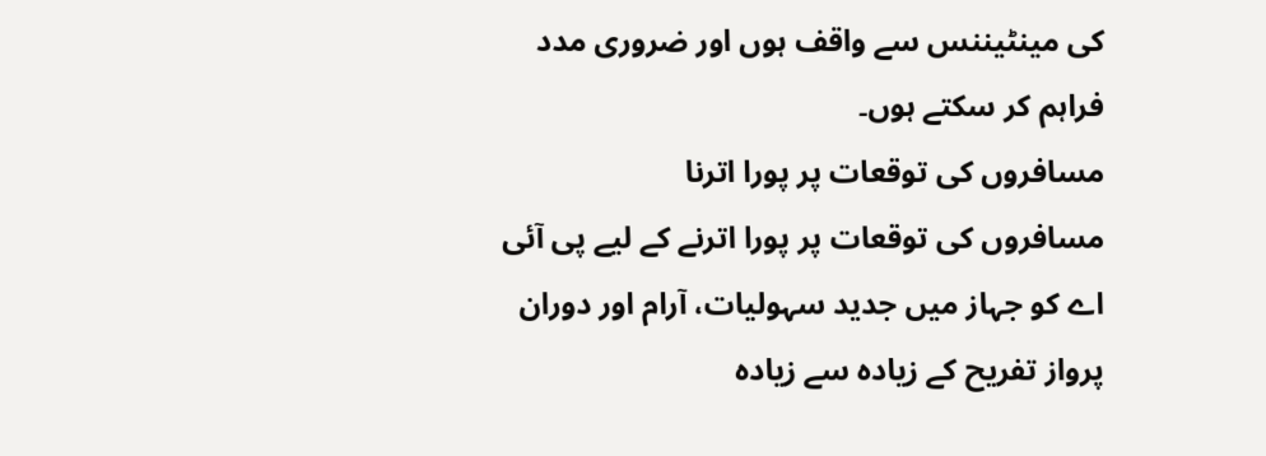کی مینٹیننس سے واقف ہوں اور ضروری مدد فراہم کر سکتے ہوں۔
مسافروں کی توقعات پر پورا اترنا
مسافروں کی توقعات پر پورا اترنے کے لیے پی آئی اے کو جہاز میں جدید سہولیات، آرام اور دوران پرواز تفریح کے زیادہ سے زیادہ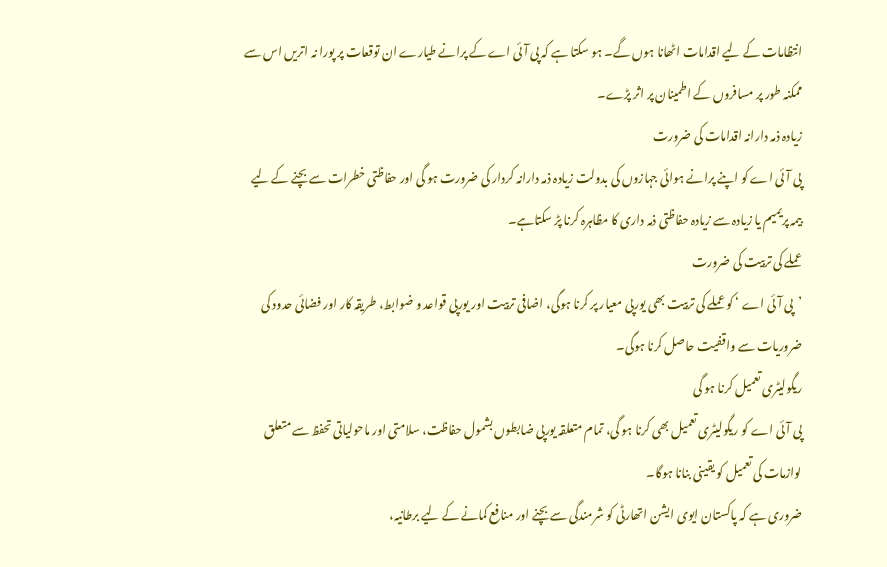انتظامات کے لیے اقدامات اٹھانا ہوں گے۔ ہو سکتا ہے کہ پی آئی اے کے پرانے طیارے ان توقعات پر پورا نہ اتریں اس سے ممکنہ طور پر مسافروں کے اطمینان پر اثر پڑے۔
زیادہ ذمہ دارانہ اقدامات کی ضرورت
پی آئی اے کو اپنے پرانے ہوائی جہازوں کی بدولت زیادہ ذمہ دارانہ کردار کی ضرورت ہو گی اور حفاظتی خطرات سے بچنے کے لیے بیمہ پریمیم یا زیادہ سے زیادہ حفاظتی ذمہ داری کا مظاہرہ کرنا پڑ سکتاہے۔
عملے کی تربیت کی ضرورت
’پی آئی اے ‘ کو عملے کی تربیت بھی یورپی معیار پر کرنا ہوگی، اضافی تربیت اور یورپی قواعد و ضوابط، طریقہ کار اور فضائی حدود کی ضروریات سے واقفیت حاصل کرنا ہوگی۔
ریگولیٹری تعمیل کرنا ہو گی
پی آئی اے کو ریگولیٹری تعمیل بھی کرنا ہو گی، تمام متعلقہ یورپی ضابطوں بشمول حفاظت، سلامتی اور ماحولیاتی تحفظ سے متعلق لوازمات کی تعمیل کو یقینی بنانا ہوگا۔
ضروری ہے کہ پاکستان ایوی ایشن اتھارٹی کو شرمندگی سے بچنے اور منافع کمانے کے لیے برطانیہ،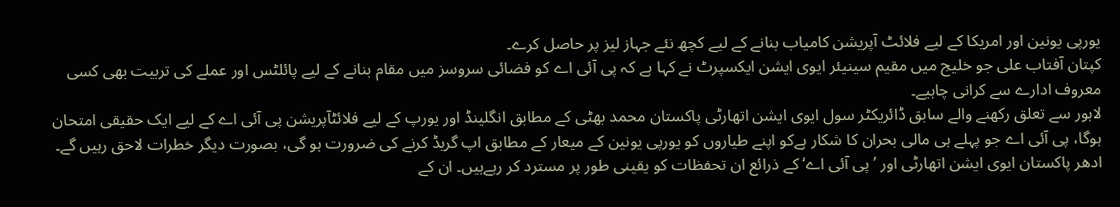یورپی یونین اور امریکا کے لیے فلائٹ آپریشن کامیاب بنانے کے لیے کچھ نئے جہاز لیز پر حاصل کرے۔
کپتان آفتاب علی جو خلیج میں مقیم سینیئر ایوی ایشن ایکسپرٹ نے کہا ہے کہ پی آئی اے کو فضائی سروسز میں مقام بنانے کے لیے پائلٹس اور عملے کی تربیت بھی کسی معروف ادارے سے کرانی چاہیے۔
لاہور سے تعلق رکھنے والے سابق ڈائریکٹر سول ایوی ایشن اتھارٹی پاکستان محمد بھٹی کے مطابق انگلینڈ اور یورپ کے لیے فلائٹآپریشن پی آئی اے کے لیے ایک حقیقی امتحان ہوگا، پی آئی اے جو پہلے ہی مالی بحران کا شکار ہےکو اپنے طیاروں کو یورپی یونین کے میعار کے مطابق اپ گریڈ کرنے کی ضرورت ہو گی، بصورت دیگر خطرات لاحق رہیں گے۔
ادھر پاکستان ایوی ایشن اتھارٹی اور ’پی آئی اے‘ کے ذرائع ان تحفظات کو یقینی طور پر مسترد کر رہےہیں۔ ان کے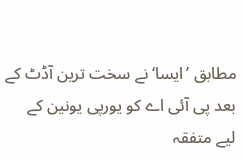مطابق ’ایسا‘ نے سخت ترین آڈٹ کے بعد پی آئی اے کو یورپی یونین کے لیے متفقہ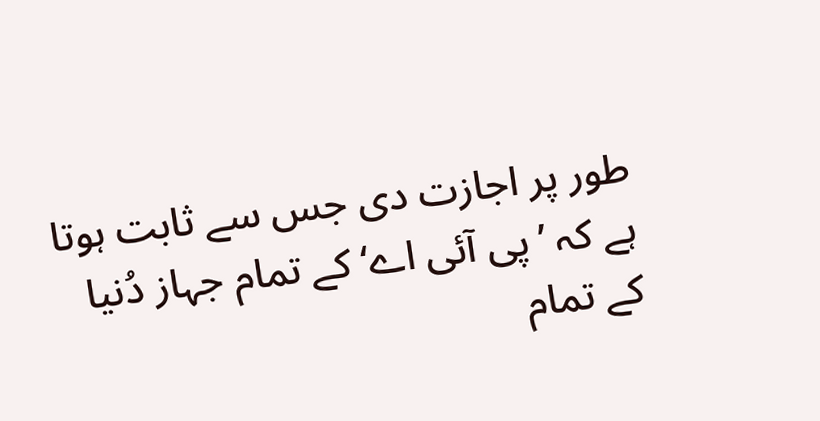طور پر اجازت دی جس سے ثابت ہوتا ہے کہ ’پی آئی اے‘ کے تمام جہاز دُنیا کے تمام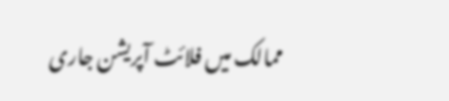ممالک میں فلائٹ آپریشن جاری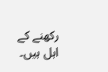رکھنے کے اہل ہیں۔